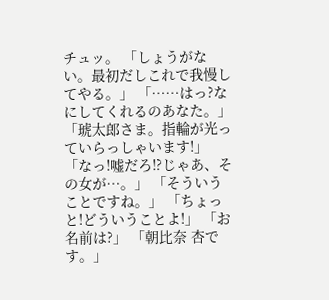チュッ。 「しょうがない。最初だしこれで我慢してやる。」 「……はっ?なにしてくれるのあなた。」 「琥太郎さま。指輪が光っていらっしゃいます!」 「なっ!嘘だろ⁉じゃあ、その女が…。」 「そういうことですね。」 「ちょっと!どういうことよ!」 「お名前は?」 「朝比奈 杏です。」